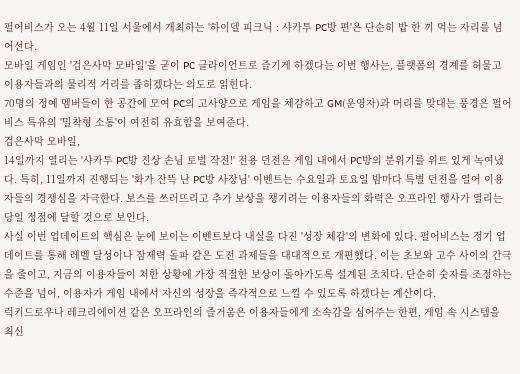펄어비스가 오는 4월 11일 서울에서 개최하는 '하이델 피크닉 : 샤카투 PC방 편'은 단순히 밥 한 끼 먹는 자리를 넘어선다.
모바일 게임인 '검은사막 모바일'을 굳이 PC 클라이언트로 즐기게 하겠다는 이번 행사는, 플랫폼의 경계를 허물고 이용자들과의 물리적 거리를 좁히겠다는 의도로 읽힌다.
70명의 정예 멤버들이 한 공간에 모여 PC의 고사양으로 게임을 체감하고 GM(운영자)과 머리를 맞대는 풍경은 펄어비스 특유의 '밀착형 소통'이 여전히 유효함을 보여준다.
검은사막 모바일,
14일까지 열리는 '샤카투 PC방 진상 손님 토벌 작전!' 전용 던전은 게임 내에서 PC방의 분위기를 위트 있게 녹여냈다. 특히, 11일까지 진행되는 '화가 잔뜩 난 PC방 사장님' 이벤트는 수요일과 토요일 밤마다 특별 던전을 열어 이용자들의 경쟁심을 자극한다. 보스를 쓰러뜨리고 추가 보상을 챙기려는 이용자들의 화력은 오프라인 행사가 열리는 당일 정점에 달할 것으로 보인다.
사실 이번 업데이트의 핵심은 눈에 보이는 이벤트보다 내실을 다진 '성장 체감'의 변화에 있다. 펄어비스는 정기 업데이트를 통해 레벨 달성이나 잠재력 돌파 같은 도전 과제들을 대대적으로 개편했다. 이는 초보와 고수 사이의 간극을 줄이고, 지금의 이용자들이 처한 상황에 가장 적절한 보상이 돌아가도록 설계된 조치다. 단순히 숫자를 조정하는 수준을 넘어, 이용자가 게임 내에서 자신의 성장을 즉각적으로 느낄 수 있도록 하겠다는 계산이다.
럭키드로우나 레크리에이션 같은 오프라인의 즐거움은 이용자들에게 소속감을 심어주는 한편, 게임 속 시스템을 최신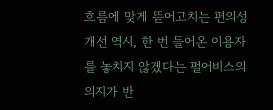흐름에 맞게 뜯어고치는 편의성 개선 역시, 한 번 들어온 이용자를 놓치지 않겠다는 펄어비스의 의지가 반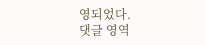영되었다.
댓글 영역